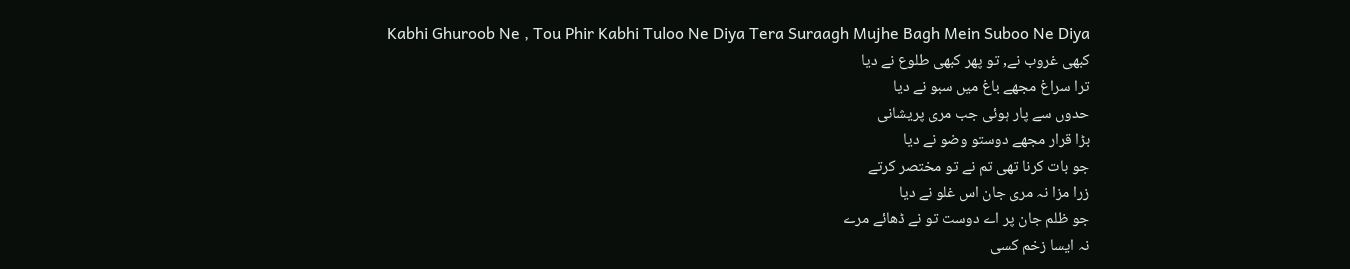Kabhi Ghuroob Ne , Tou Phir Kabhi Tuloo Ne Diya Tera Suraagh Mujhe Bagh Mein Suboo Ne Diya
کبھی غروب نے, تو پھر کبھی طلوع نے دیا
ترا سراغ مجھے باغ میں سبو نے دیا
حدوں سے پار ہوئی جب مری پریشانی
بڑا قرار مجھے دوستو وضو نے دیا
جو بات کرنا تھی تم نے تو مختصر کرتے
زرا مزا نہ مری جان اس غلو نے دیا
جو ظلم جان پر اے دوست تو نے ڈھائے مرے
نہ ایسا زخم کسی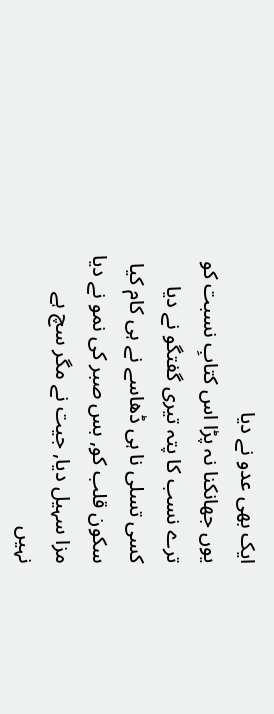ایک بھی عدو نے دیا
یوں جھانکنا نہ پڑا اس کتابِ نسبت کو
ترے نسب کا پتہ تیری گفتگو نے دیا
کسی تسلی نا ہی ڈھاسے نے ہی کام کیا
سکون قلب کو, بس صبر کی نمو نے دیا
مزا سہیل دیا, جیت نے مگر سچ ہے
نہیں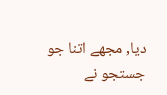دیا, مجھے اتنا جو جستجو نے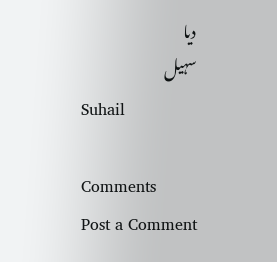دیا
سہیل
Suhail

Comments
Post a Comment